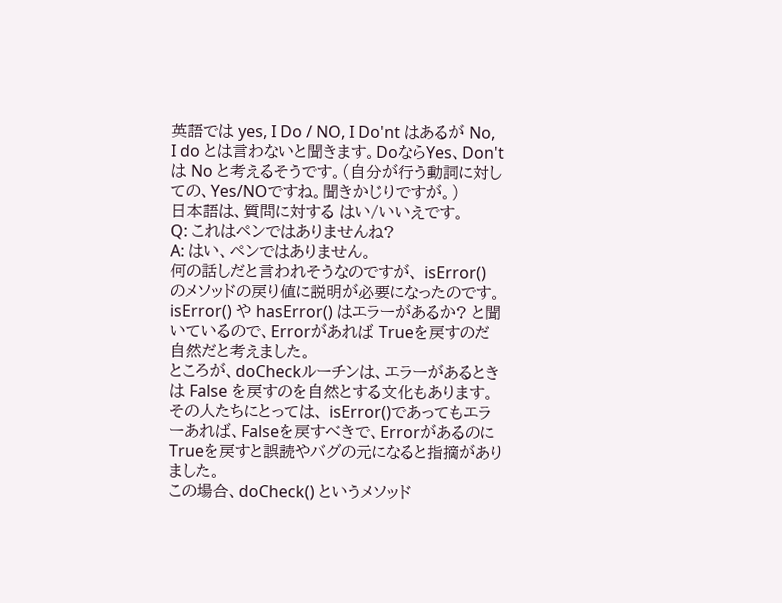英語では yes, I Do / NO, I Do'nt はあるが No, I do とは言わないと聞きます。DoならYes、Don't は No と考えるそうです。(自分が行う動詞に対しての、Yes/NOですね。聞きかじりですが。)
日本語は、質問に対する はい/いいえです。
Q: これはペンではありませんね?
A: はい、ペンではありません。
何の話しだと言われそうなのですが、 isError() のメソッドの戻り値に説明が必要になったのです。
isError() や hasError() はエラーがあるか? と聞いているので、Errorがあれば Trueを戻すのだ自然だと考えました。
ところが、doCheckルーチンは、エラーがあるときは False を戻すのを自然とする文化もあります。
その人たちにとっては、 isError()であってもエラーあれば、Falseを戻すべきで、ErrorがあるのにTrueを戻すと誤読やバグの元になると指摘がありました。
この場合、doCheck() というメソッド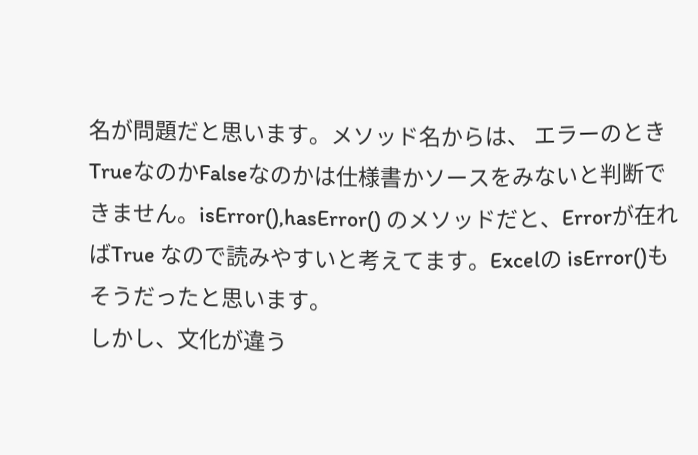名が問題だと思います。メソッド名からは、 エラーのときTrueなのかFalseなのかは仕様書かソースをみないと判断できません。isError(),hasError() のメソッドだと、Errorが在ればTrue なので読みやすいと考えてます。Excelの isError()もそうだったと思います。
しかし、文化が違う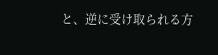と、逆に受け取られる方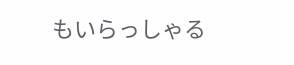もいらっしゃる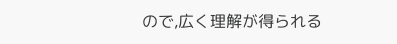ので,広く理解が得られる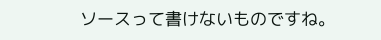ソースって書けないものですね。